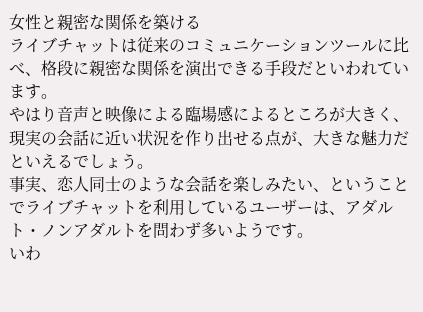女性と親密な関係を築ける
ライブチャットは従来のコミュニケーションツールに比べ、格段に親密な関係を演出できる手段だといわれています。
やはり音声と映像による臨場感によるところが大きく、現実の会話に近い状況を作り出せる点が、大きな魅力だといえるでしょう。
事実、恋人同士のような会話を楽しみたい、ということでライブチャットを利用しているユーザーは、アダルト・ノンアダルトを問わず多いようです。
いわ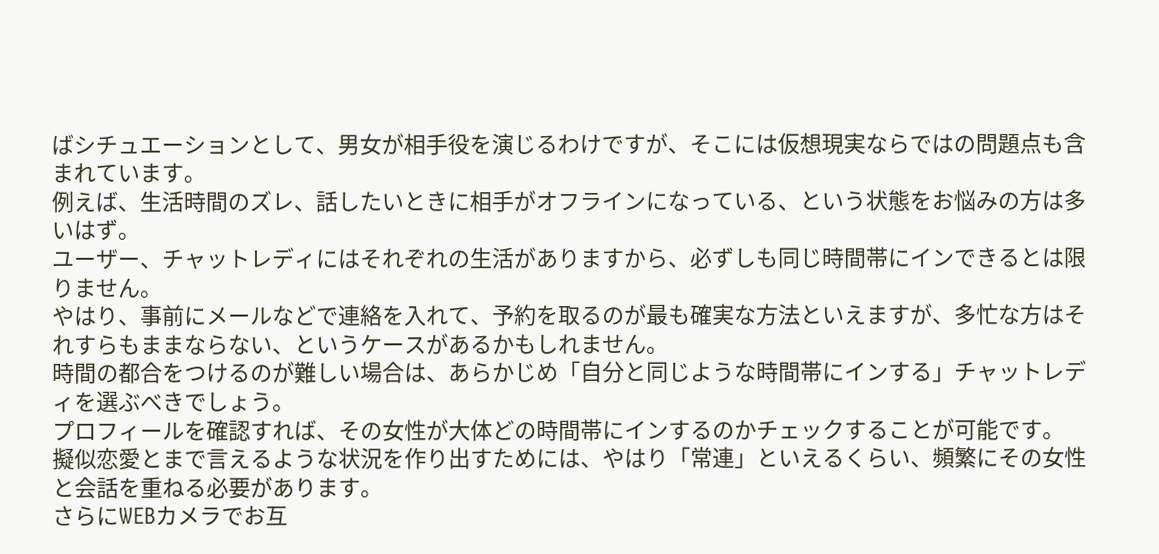ばシチュエーションとして、男女が相手役を演じるわけですが、そこには仮想現実ならではの問題点も含まれています。
例えば、生活時間のズレ、話したいときに相手がオフラインになっている、という状態をお悩みの方は多いはず。
ユーザー、チャットレディにはそれぞれの生活がありますから、必ずしも同じ時間帯にインできるとは限りません。
やはり、事前にメールなどで連絡を入れて、予約を取るのが最も確実な方法といえますが、多忙な方はそれすらもままならない、というケースがあるかもしれません。
時間の都合をつけるのが難しい場合は、あらかじめ「自分と同じような時間帯にインする」チャットレディを選ぶべきでしょう。
プロフィールを確認すれば、その女性が大体どの時間帯にインするのかチェックすることが可能です。
擬似恋愛とまで言えるような状況を作り出すためには、やはり「常連」といえるくらい、頻繁にその女性と会話を重ねる必要があります。
さらにWEBカメラでお互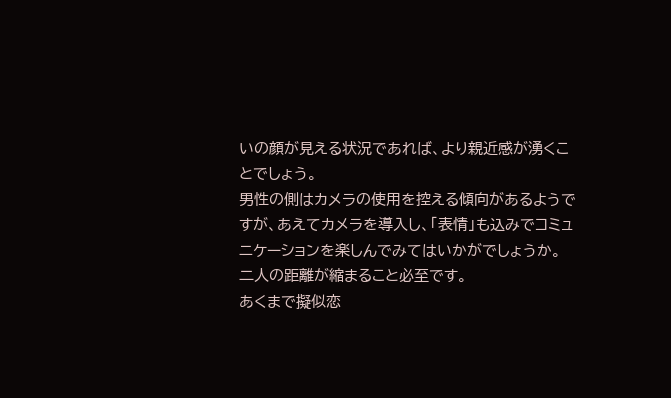いの顔が見える状況であれば、より親近感が湧くことでしょう。
男性の側はカメラの使用を控える傾向があるようですが、あえてカメラを導入し、「表情」も込みでコミュニケーションを楽しんでみてはいかがでしょうか。
二人の距離が縮まること必至です。
あくまで擬似恋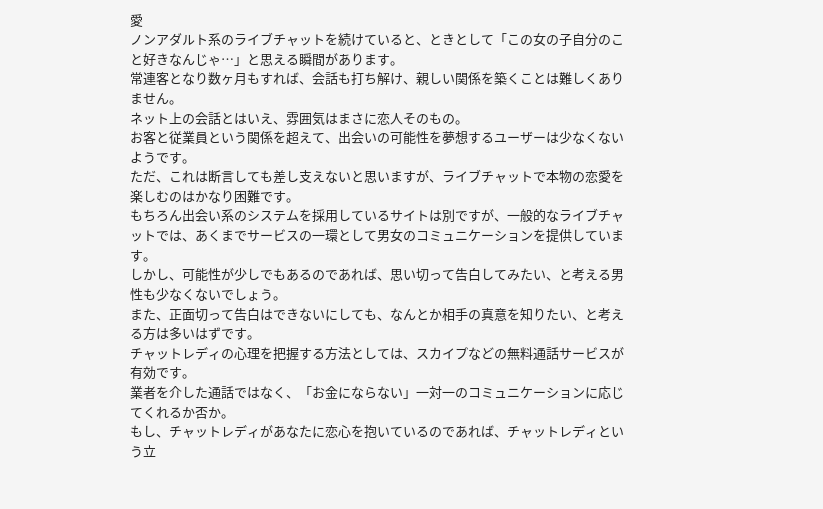愛
ノンアダルト系のライブチャットを続けていると、ときとして「この女の子自分のこと好きなんじゃ…」と思える瞬間があります。
常連客となり数ヶ月もすれば、会話も打ち解け、親しい関係を築くことは難しくありません。
ネット上の会話とはいえ、雰囲気はまさに恋人そのもの。
お客と従業員という関係を超えて、出会いの可能性を夢想するユーザーは少なくないようです。
ただ、これは断言しても差し支えないと思いますが、ライブチャットで本物の恋愛を楽しむのはかなり困難です。
もちろん出会い系のシステムを採用しているサイトは別ですが、一般的なライブチャットでは、あくまでサービスの一環として男女のコミュニケーションを提供しています。
しかし、可能性が少しでもあるのであれば、思い切って告白してみたい、と考える男性も少なくないでしょう。
また、正面切って告白はできないにしても、なんとか相手の真意を知りたい、と考える方は多いはずです。
チャットレディの心理を把握する方法としては、スカイプなどの無料通話サービスが有効です。
業者を介した通話ではなく、「お金にならない」一対一のコミュニケーションに応じてくれるか否か。
もし、チャットレディがあなたに恋心を抱いているのであれば、チャットレディという立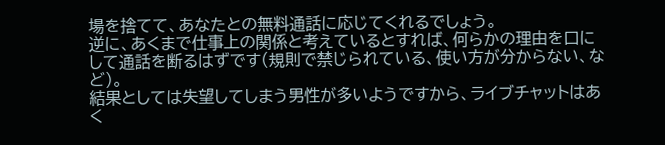場を捨てて、あなたとの無料通話に応じてくれるでしょう。
逆に、あくまで仕事上の関係と考えているとすれば、何らかの理由を口にして通話を断るはずです(規則で禁じられている、使い方が分からない、など)。
結果としては失望してしまう男性が多いようですから、ライブチャットはあく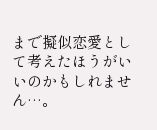まで擬似恋愛として考えたほうがいいのかもしれません…。